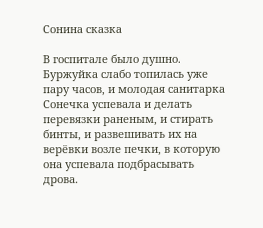Сонина сказка

В госпитале было душно. Буржуйка слабо топилась уже пару часов, и молодая санитарка Сонечка успевала и делать перевязки раненым, и стирать бинты, и развешивать их на верёвки возле печки, в которую она успевала подбрасывать дрова.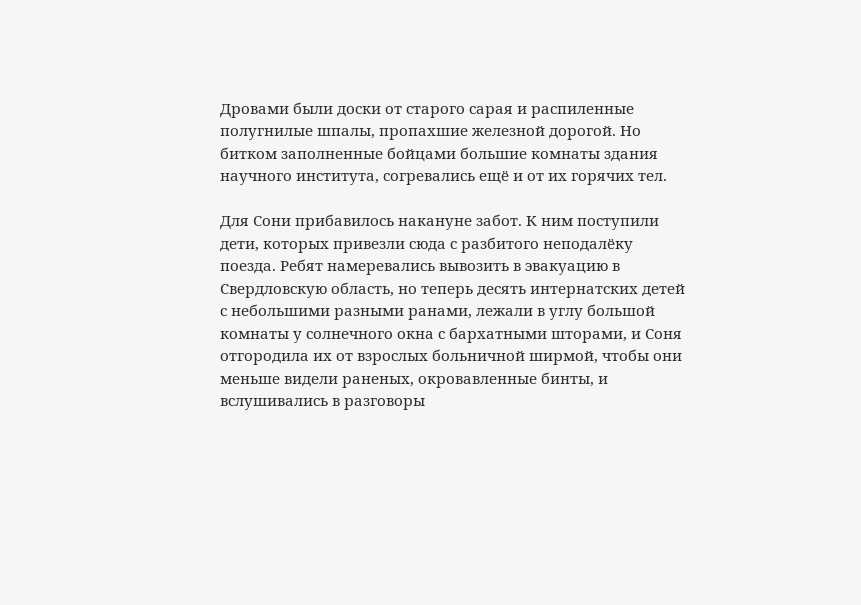Дровами были доски от старого сарая и распиленные полугнилые шпалы, пропахшие железной дорогой. Но битком заполненные бойцами большие комнаты здания научного института, согревались ещё и от их горячих тел.

Для Сони прибавилось накануне забот. К ним поступили дети, которых привезли сюда с разбитого неподалёку поезда. Ребят намеревались вывозить в эвакуацию в Свердловскую область, но теперь десять интернатских детей с небольшими разными ранами, лежали в углу большой комнаты у солнечного окна с бархатными шторами, и Соня отгородила их от взрослых больничной ширмой, чтобы они меньше видели раненых, окровавленные бинты, и вслушивались в разговоры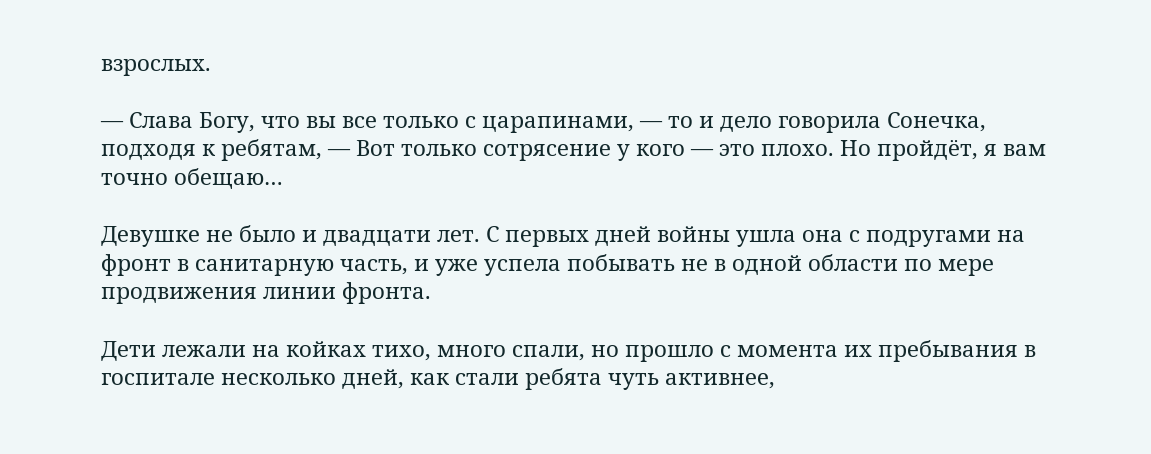взрослых.

— Слава Богу, что вы все только с царапинами, — то и дело говорила Сонечка, подходя к ребятам, — Вот только сотрясение у кого — это плохо. Но пройдёт, я вам точно обещаю…

Девушке не было и двадцати лет. С первых дней войны ушла она с подругами на фронт в санитарную часть, и уже успела побывать не в одной области по мере продвижения линии фронта.

Дети лежали на койках тихо, много спали, но прошло с момента их пребывания в госпитале несколько дней, как стали ребята чуть активнее,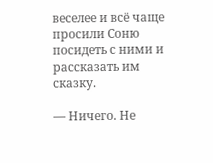веселее и всё чаще просили Соню посидеть с ними и рассказать им сказку.

— Ничего. Не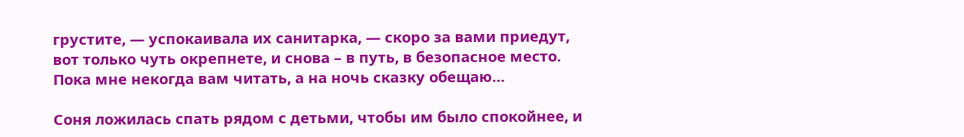грустите, — успокаивала их санитарка, — скоро за вами приедут, вот только чуть окрепнете, и снова – в путь, в безопасное место. Пока мне некогда вам читать, а на ночь сказку обещаю…

Соня ложилась спать рядом с детьми, чтобы им было спокойнее, и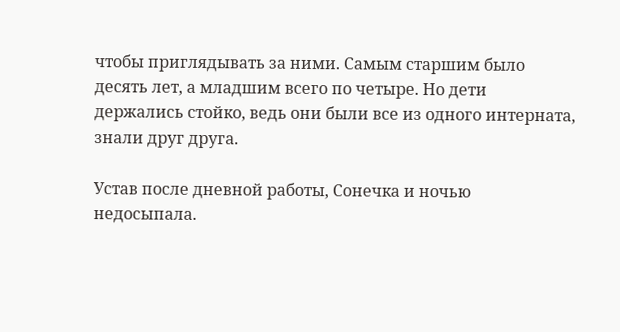чтобы приглядывать за ними. Самым старшим было десять лет, а младшим всего по четыре. Но дети держались стойко, ведь они были все из одного интерната, знали друг друга.

Устав после дневной работы, Сонечка и ночью недосыпала.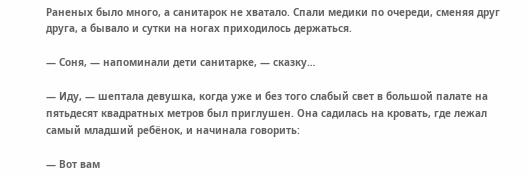Раненых было много, а санитарок не хватало. Спали медики по очереди, сменяя друг друга, а бывало и сутки на ногах приходилось держаться.

— Соня, — напоминали дети санитарке, — сказку…

— Иду, — шептала девушка, когда уже и без того слабый свет в большой палате на пятьдесят квадратных метров был приглушен. Она садилась на кровать, где лежал самый младший ребёнок, и начинала говорить:

— Вот вам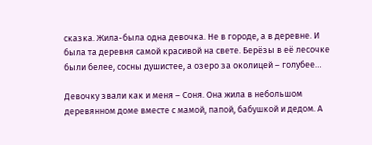сказка. Жила-была одна девочка. Не в городе, а в деревне. И была та деревня самой красивой на свете. Берёзы в её лесочке были белее, сосны душистее, а озеро за околицей – голубее…

Девочку звали как и меня – Соня. Она жила в небольшом деревянном доме вместе с мамой, папой, бабушкой и дедом. А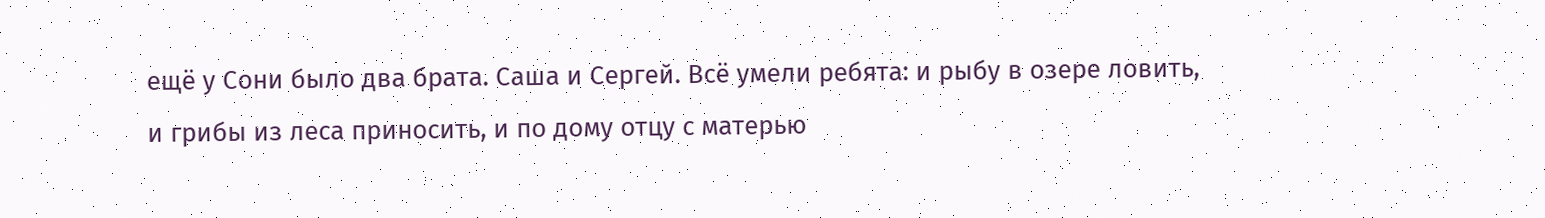ещё у Сони было два брата. Саша и Сергей. Всё умели ребята: и рыбу в озере ловить, и грибы из леса приносить, и по дому отцу с матерью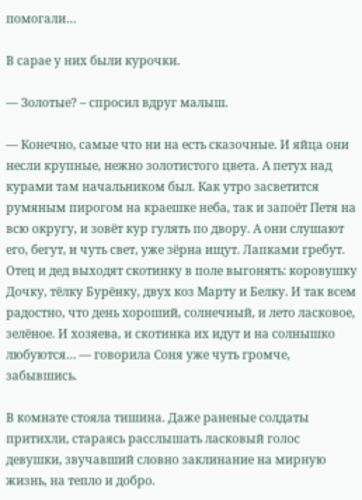помогали…

В сарае у них были курочки.

— Золотые? – спросил вдруг малыш.

— Конечно, самые что ни на есть сказочные. И яйца они несли крупные, нежно золотистого цвета. А петух над курами там начальником был. Как утро засветится румяным пирогом на краешке неба, так и запоёт Петя на всю округу, и зовёт кур гулять по двору. А они слушают его, бегут, и чуть свет, уже зёрна ищут. Лапками гребут. Отец и дед выходят скотинку в поле выгонять: коровушку Дочку, тёлку Бурёнку, двух коз Марту и Белку. И так всем радостно, что день хороший, солнечный, и лето ласковое, зелёное. И хозяева, и скотинка их идут и на солнышко любуются… — говорила Соня уже чуть громче, забывшись.

В комнате стояла тишина. Даже раненые солдаты притихли, стараясь расслышать ласковый голос девушки, звучавший словно заклинание на мирную жизнь, на тепло и добро.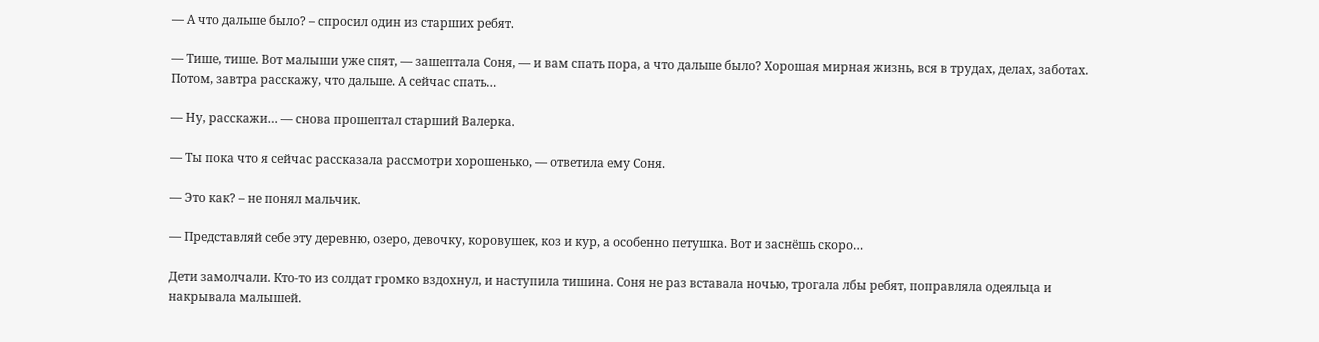— А что дальше было? – спросил один из старших ребят.

— Тише, тише. Вот малыши уже спят, — зашептала Соня, — и вам спать пора, а что дальше было? Хорошая мирная жизнь, вся в трудах, делах, заботах. Потом, завтра расскажу, что дальше. А сейчас спать…

— Ну, расскажи… — снова прошептал старший Валерка.

— Ты пока что я сейчас рассказала рассмотри хорошенько, — ответила ему Соня.

— Это как? – не понял мальчик.

— Представляй себе эту деревню, озеро, девочку, коровушек, коз и кур, а особенно петушка. Вот и заснёшь скоро…

Дети замолчали. Кто-то из солдат громко вздохнул, и наступила тишина. Соня не раз вставала ночью, трогала лбы ребят, поправляла одеяльца и накрывала малышей.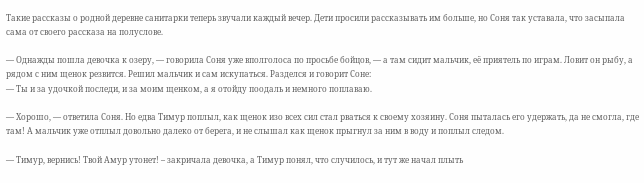Такие рассказы о родной деревне санитарки теперь звучали каждый вечер. Дети просили рассказывать им больше, но Соня так уставала, что засыпала сама от своего рассказа на полуслове.

— Однажды пошла девочка к озеру, — говорила Соня уже вполголоса по просьбе бойцов, — а там сидит мальчик, её приятель по играм. Ловит он рыбу, а рядом с ним щенок резвится. Решил мальчик и сам искупаться. Разделся и говорит Соне:
— Ты и за удочкой последи, и за моим щенком, а я отойду поодаль и немного поплаваю.

— Хорошо, — ответила Соня. Но едва Тимур поплыл, как щенок изо всех сил стал рваться к своему хозяину. Соня пыталась его удержать, да не смогла, где там! А мальчик уже отплыл довольно далеко от берега, и не слышал как щенок прыгнул за ним в воду и поплыл следом.

— Тимур, вернись! Твой Амур утонет! – закричала девочка, а Тимур понял, что случилось, и тут же начал плыть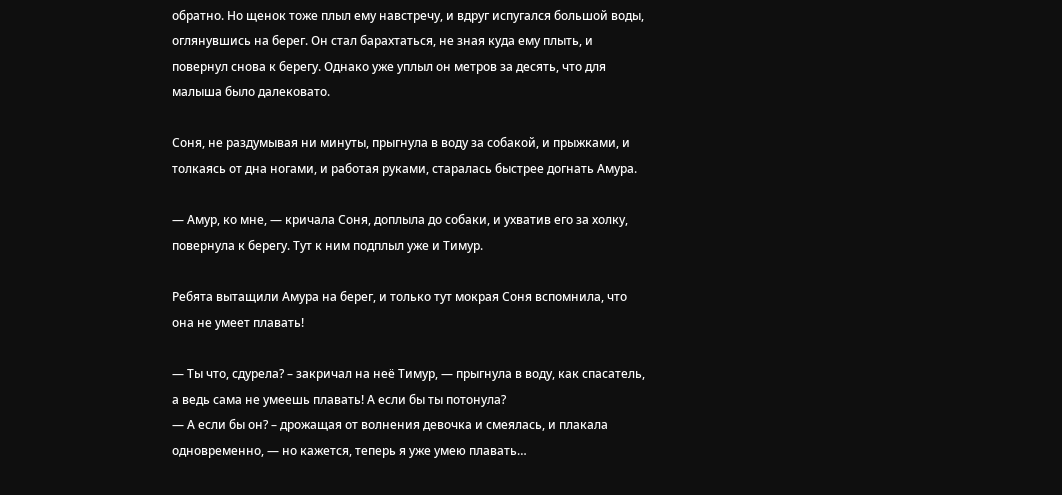обратно. Но щенок тоже плыл ему навстречу, и вдруг испугался большой воды, оглянувшись на берег. Он стал барахтаться, не зная куда ему плыть, и повернул снова к берегу. Однако уже уплыл он метров за десять, что для малыша было далековато.

Соня, не раздумывая ни минуты, прыгнула в воду за собакой, и прыжками, и толкаясь от дна ногами, и работая руками, старалась быстрее догнать Амура.

— Амур, ко мне, — кричала Соня, доплыла до собаки, и ухватив его за холку, повернула к берегу. Тут к ним подплыл уже и Тимур.

Ребята вытащили Амура на берег, и только тут мокрая Соня вспомнила, что она не умеет плавать!

— Ты что, сдурела? – закричал на неё Тимур, — прыгнула в воду, как спасатель, а ведь сама не умеешь плавать! А если бы ты потонула?
— А если бы он? – дрожащая от волнения девочка и смеялась, и плакала одновременно, — но кажется, теперь я уже умею плавать…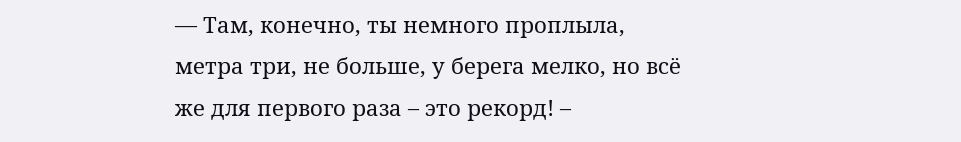— Там, конечно, ты немного проплыла, метра три, не больше, у берега мелко, но всё же для первого раза – это рекорд! –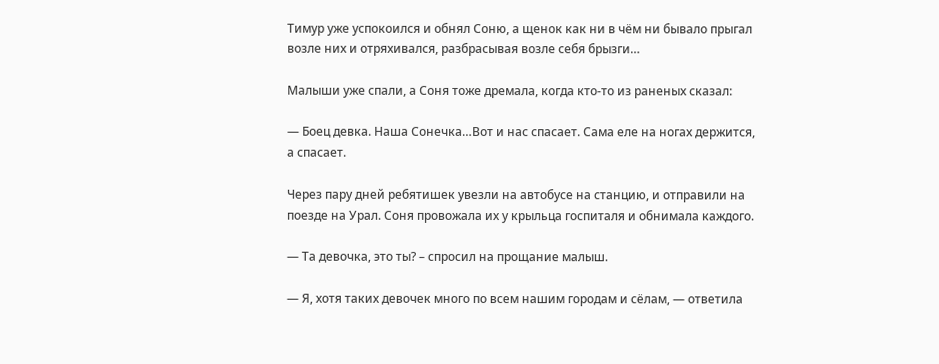Тимур уже успокоился и обнял Соню, а щенок как ни в чём ни бывало прыгал возле них и отряхивался, разбрасывая возле себя брызги…

Малыши уже спали, а Соня тоже дремала, когда кто-то из раненых сказал:

— Боец девка. Наша Сонечка…Вот и нас спасает. Сама еле на ногах держится, а спасает.

Через пару дней ребятишек увезли на автобусе на станцию, и отправили на поезде на Урал. Соня провожала их у крыльца госпиталя и обнимала каждого.

— Та девочка, это ты? – спросил на прощание малыш.

— Я, хотя таких девочек много по всем нашим городам и сёлам, — ответила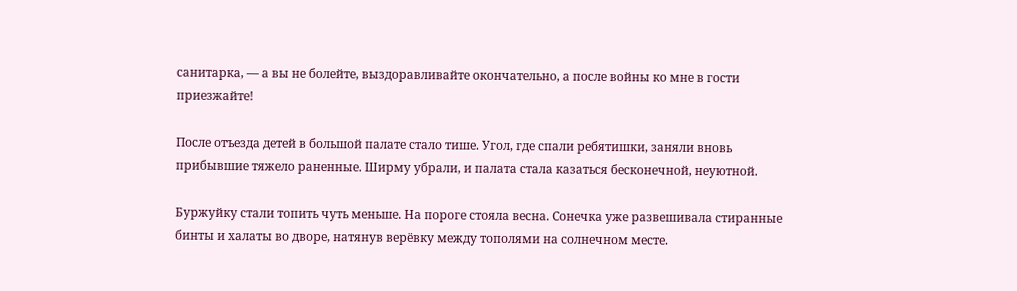санитарка, — а вы не болейте, выздоравливайте окончательно, а после войны ко мне в гости приезжайте!

После отъезда детей в большой палате стало тише. Угол, где спали ребятишки, заняли вновь прибывшие тяжело раненные. Ширму убрали, и палата стала казаться бесконечной, неуютной.

Буржуйку стали топить чуть меньше. На пороге стояла весна. Сонечка уже развешивала стиранные бинты и халаты во дворе, натянув верёвку между тополями на солнечном месте.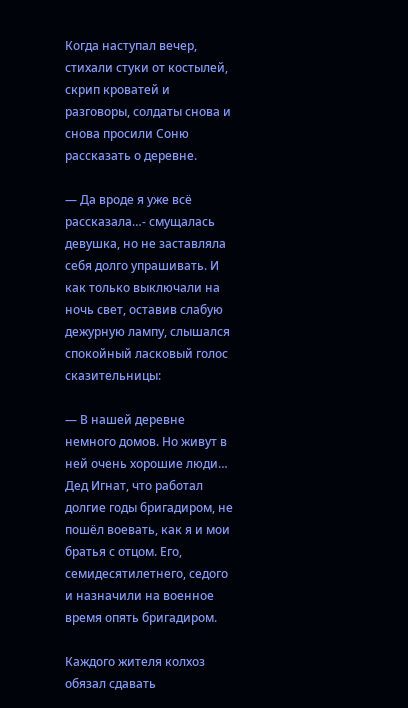Когда наступал вечер, стихали стуки от костылей, скрип кроватей и разговоры, солдаты снова и снова просили Соню рассказать о деревне.

— Да вроде я уже всё рассказала…- смущалась девушка, но не заставляла себя долго упрашивать. И как только выключали на ночь свет, оставив слабую дежурную лампу, слышался спокойный ласковый голос сказительницы:

— В нашей деревне немного домов. Но живут в ней очень хорошие люди… Дед Игнат, что работал долгие годы бригадиром, не пошёл воевать, как я и мои братья с отцом. Его, семидесятилетнего, седого и назначили на военное время опять бригадиром.

Каждого жителя колхоз обязал сдавать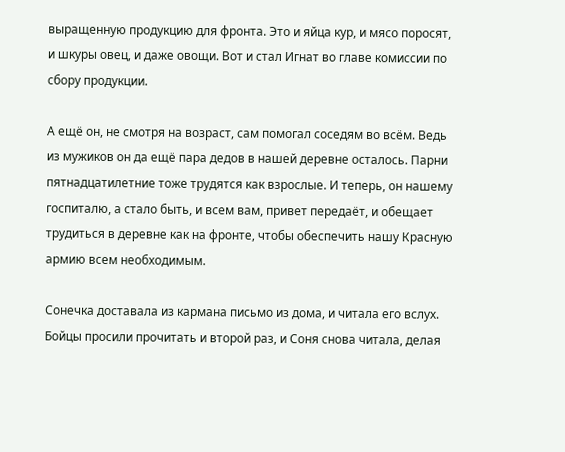выращенную продукцию для фронта. Это и яйца кур, и мясо поросят, и шкуры овец, и даже овощи. Вот и стал Игнат во главе комиссии по сбору продукции.

А ещё он, не смотря на возраст, сам помогал соседям во всём. Ведь из мужиков он да ещё пара дедов в нашей деревне осталось. Парни пятнадцатилетние тоже трудятся как взрослые. И теперь, он нашему госпиталю, а стало быть, и всем вам, привет передаёт, и обещает трудиться в деревне как на фронте, чтобы обеспечить нашу Красную армию всем необходимым.

Сонечка доставала из кармана письмо из дома, и читала его вслух. Бойцы просили прочитать и второй раз, и Соня снова читала, делая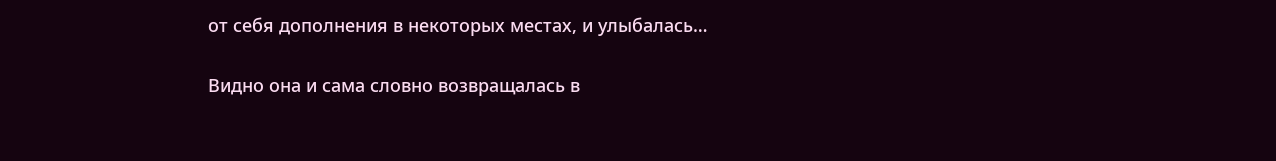от себя дополнения в некоторых местах, и улыбалась…

Видно она и сама словно возвращалась в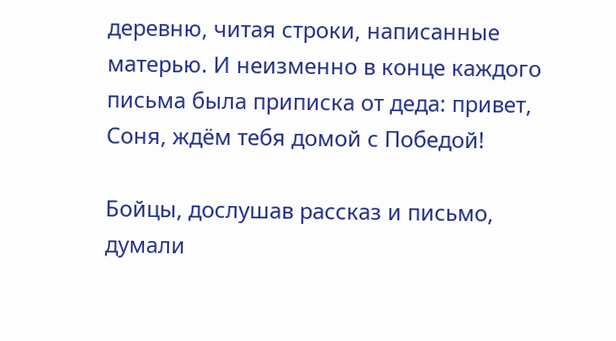деревню, читая строки, написанные матерью. И неизменно в конце каждого письма была приписка от деда: привет, Соня, ждём тебя домой с Победой!

Бойцы, дослушав рассказ и письмо, думали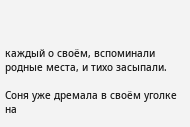каждый о своём, вспоминали родные места, и тихо засыпали.

Соня уже дремала в своём уголке на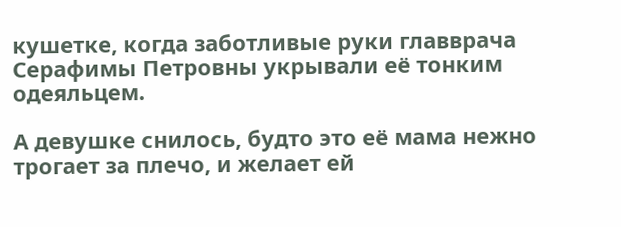кушетке, когда заботливые руки главврача Серафимы Петровны укрывали её тонким одеяльцем.

А девушке снилось, будто это её мама нежно трогает за плечо, и желает ей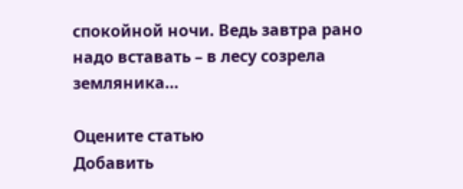спокойной ночи. Ведь завтра рано надо вставать – в лесу созрела земляника…

Оцените статью
Добавить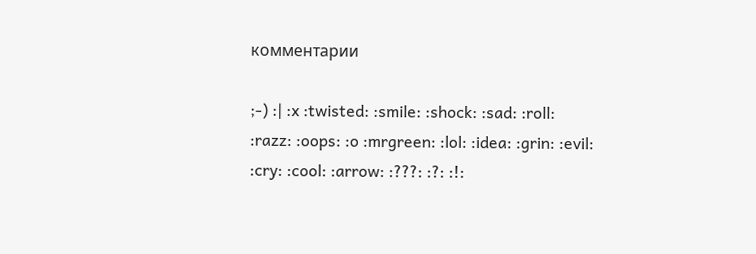комментарии

;-) :| :x :twisted: :smile: :shock: :sad: :roll: :razz: :oops: :o :mrgreen: :lol: :idea: :grin: :evil: :cry: :cool: :arrow: :???: :?: :!: